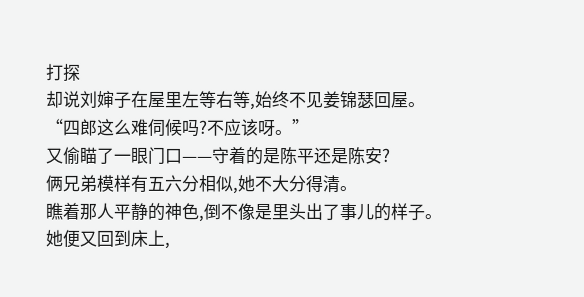打探
却说刘婶子在屋里左等右等,始终不见姜锦瑟回屋。
“四郎这么难伺候吗?不应该呀。”
又偷瞄了一眼门口——守着的是陈平还是陈安?
俩兄弟模样有五六分相似,她不大分得清。
瞧着那人平静的神色,倒不像是里头出了事儿的样子。
她便又回到床上,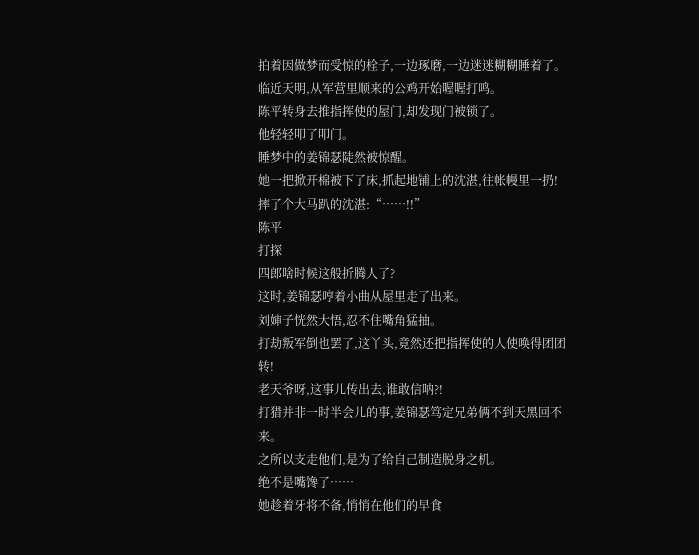拍着因做梦而受惊的栓子,一边琢磨,一边迷迷糊糊睡着了。
临近天明,从军营里顺来的公鸡开始喔喔打鸣。
陈平转身去推指挥使的屋门,却发现门被锁了。
他轻轻叩了叩门。
睡梦中的姜锦瑟陡然被惊醒。
她一把掀开棉被下了床,抓起地铺上的沈湛,往帐幔里一扔!
摔了个大马趴的沈湛:“……!!”
陈平
打探
四郎啥时候这般折腾人了?
这时,姜锦瑟哼着小曲从屋里走了出来。
刘婶子恍然大悟,忍不住嘴角猛抽。
打劫叛军倒也罢了,这丫头,竟然还把指挥使的人使唤得团团转!
老天爷呀,这事儿传出去,谁敢信呐?!
打猎并非一时半会儿的事,姜锦瑟笃定兄弟俩不到天黑回不来。
之所以支走他们,是为了给自己制造脱身之机。
绝不是嘴馋了……
她趁着牙将不备,悄悄在他们的早食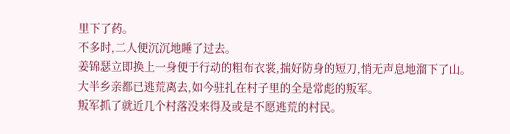里下了药。
不多时,二人便沉沉地睡了过去。
姜锦瑟立即换上一身便于行动的粗布衣裳,揣好防身的短刀,悄无声息地溜下了山。
大半乡亲都已逃荒离去,如今驻扎在村子里的全是常彪的叛军。
叛军抓了就近几个村落没来得及或是不愿逃荒的村民。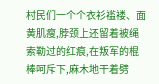村民们一个个衣衫褴褛、面黄肌瘦,脖颈上还留着被绳索勒过的红痕,在叛军的棍棒呵斥下,麻木地干着劈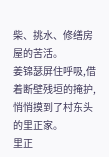柴、挑水、修缮房屋的苦活。
姜锦瑟屏住呼吸,借着断壁残垣的掩护,悄悄摸到了村东头的里正家。
里正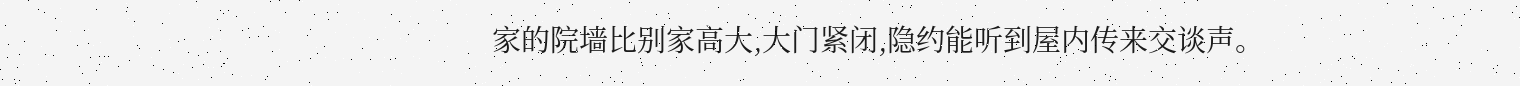家的院墙比别家高大,大门紧闭,隐约能听到屋内传来交谈声。